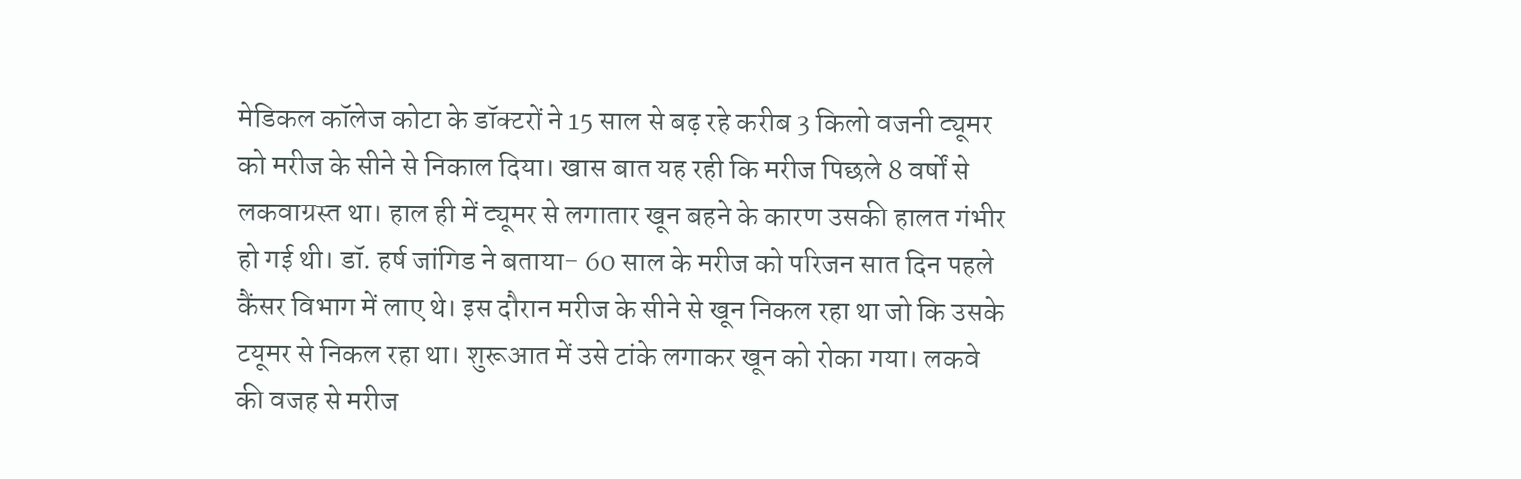मेडिकल कॉलेज कोटा के डॉक्टरों ने 15 साल से बढ़ रहे करीब 3 किलो वजनी ट्यूमर को मरीज के सीने से निकाल दिया। खास बात यह रही कि मरीज पिछले 8 वर्षों से लकवाग्रस्त था। हाल ही में ट्यूमर से लगातार खून बहने के कारण उसकी हालत गंभीर हो गई थी। डॉ. हर्ष जांगिड ने बताया- 60 साल के मरीज को परिजन सात दिन पहले कैंसर विभाग में लाए थे। इस दौरान मरीज के सीने से खून निकल रहा था जो कि उसके टयूमर से निकल रहा था। शुरूआत में उसे टांके लगाकर खून को रोका गया। लकवे की वजह से मरीज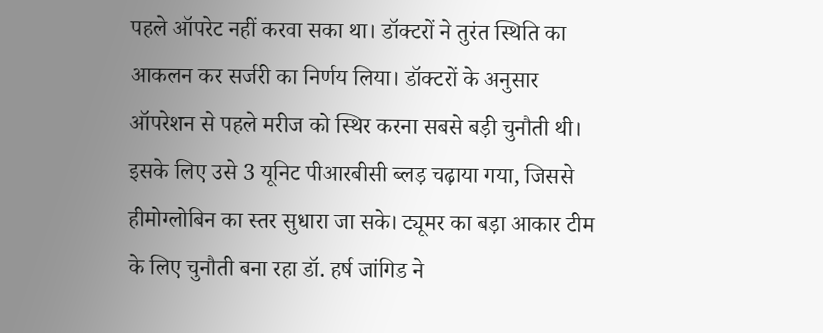पहले ऑपरेट नहीं करवा सका था। डॉक्टरों ने तुरंत स्थिति का आकलन कर सर्जरी का निर्णय लिया। डॉक्टरों के अनुसार ऑपरेशन से पहले मरीज को स्थिर करना सबसे बड़ी चुनौती थी। इसके लिए उसे 3 यूनिट पीआरबीसी ब्लड़ चढ़ाया गया, जिससे हीमोग्लोबिन का स्तर सुधारा जा सके। ट्यूमर का बड़ा आकार टीम के लिए चुनौती बना रहा डॉ. हर्ष जांगिड ने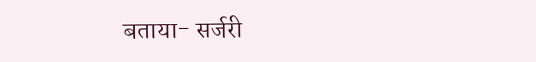बताया- सर्जरी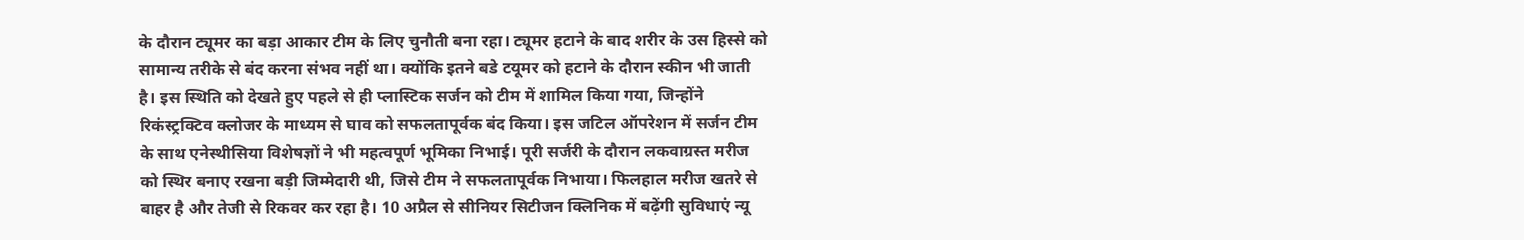के दौरान ट्यूमर का बड़ा आकार टीम के लिए चुनौती बना रहा। ट्यूमर हटाने के बाद शरीर के उस हिस्से को सामान्य तरीके से बंद करना संभव नहीं था। क्योंकि इतने बडे टयूमर को हटाने के दौरान स्कीन भी जाती है। इस स्थिति को देखते हुए पहले से ही प्लास्टिक सर्जन को टीम में शामिल किया गया, जिन्होंने रिकंस्ट्रक्टिव क्लोजर के माध्यम से घाव को सफलतापूर्वक बंद किया। इस जटिल ऑपरेशन में सर्जन टीम के साथ एनेस्थीसिया विशेषज्ञों ने भी महत्वपूर्ण भूमिका निभाई। पूरी सर्जरी के दौरान लकवाग्रस्त मरीज को स्थिर बनाए रखना बड़ी जिम्मेदारी थी, जिसे टीम ने सफलतापूर्वक निभाया। फिलहाल मरीज खतरे से बाहर है और तेजी से रिकवर कर रहा है। 10 अप्रैल से सीनियर सिटीजन क्लिनिक में बढ़ेंगी सुविधाएं न्यू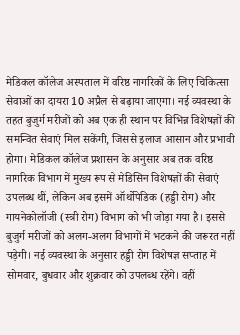मेडिकल कॉलेज अस्पताल में वरिष्ठ नागरिकों के लिए चिकित्सा सेवाओं का दायरा 10 अप्रैल से बढ़ाया जाएगा। नई व्यवस्था के तहत बुजुर्ग मरीजों को अब एक ही स्थान पर विभिन्न विशेषज्ञों की समन्वित सेवाएं मिल सकेंगी, जिससे इलाज आसान और प्रभावी होगा। मेडिकल कॉलेज प्रशासन के अनुसार अब तक वरिष्ठ नागरिक विभाग में मुख्य रूप से मेडिसिन विशेषज्ञों की सेवाएं उपलब्ध थीं, लेकिन अब इसमें ऑर्थोपेडिक (हड्डी रोग) और गायनेकोलॉजी (स्त्री रोग) विभाग को भी जोड़ा गया है। इससे बुजुर्ग मरीजों को अलग-अलग विभागों में भटकने की जरूरत नहीं पड़ेगी। नई व्यवस्था के अनुसार हड्डी रोग विशेषज्ञ सप्ताह में सोमवार, बुधवार और शुक्रवार को उपलब्ध रहेंगे। वहीं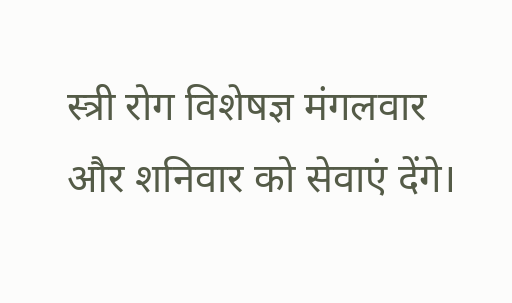स्त्री रोग विशेषज्ञ मंगलवार और शनिवार को सेवाएं देंगे।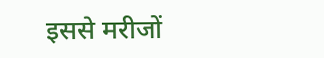इससे मरीजों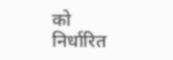को निर्धारित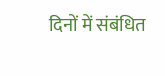दिनों में संबंधित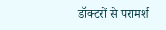डॉक्टरों से परामर्श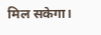मिल सकेगा।